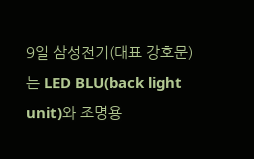9일 삼성전기(대표 강호문)는 LED BLU(back light unit)와 조명용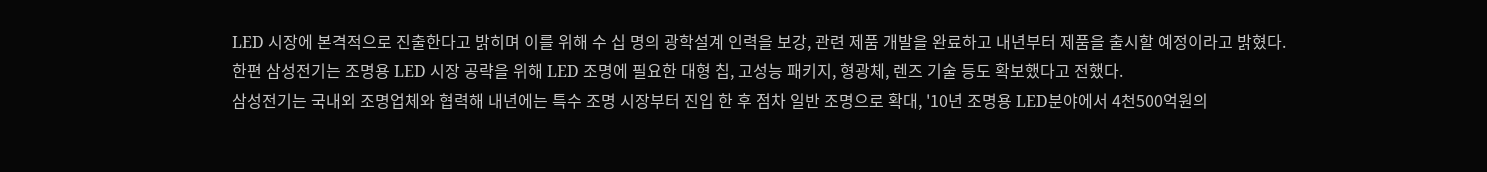LED 시장에 본격적으로 진출한다고 밝히며 이를 위해 수 십 명의 광학설계 인력을 보강, 관련 제품 개발을 완료하고 내년부터 제품을 출시할 예정이라고 밝혔다.
한편 삼성전기는 조명용 LED 시장 공략을 위해 LED 조명에 필요한 대형 칩, 고성능 패키지, 형광체, 렌즈 기술 등도 확보했다고 전했다.
삼성전기는 국내외 조명업체와 협력해 내년에는 특수 조명 시장부터 진입 한 후 점차 일반 조명으로 확대, '10년 조명용 LED분야에서 4천500억원의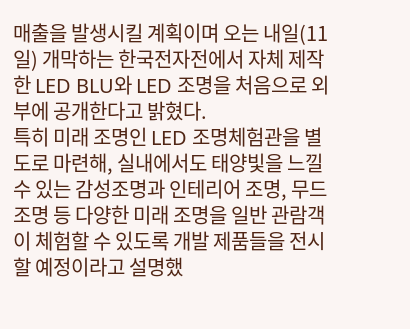매출을 발생시킬 계획이며 오는 내일(11일) 개막하는 한국전자전에서 자체 제작한 LED BLU와 LED 조명을 처음으로 외부에 공개한다고 밝혔다.
특히 미래 조명인 LED 조명체험관을 별도로 마련해, 실내에서도 태양빛을 느낄 수 있는 감성조명과 인테리어 조명, 무드 조명 등 다양한 미래 조명을 일반 관람객이 체험할 수 있도록 개발 제품들을 전시할 예정이라고 설명했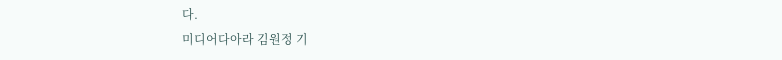다.
미디어다아라 김원정 기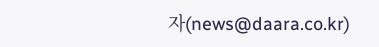자(news@daara.co.kr)